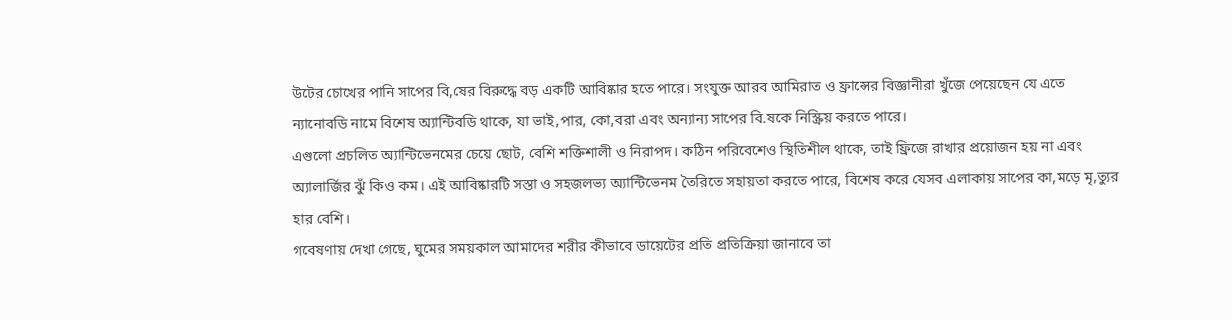উটের চোখের পানি সাপের বি,ষের বিরুদ্ধে বড় একটি আবিষ্কার হতে পারে। সংযুক্ত আরব আমিরাত ও ফ্রান্সের বিজ্ঞানীরা খুঁজে পেয়েছেন যে এতে ন্যানোবডি নামে বিশেষ অ্যান্টিবডি থাকে, যা ভাই,পার, কো,বরা এবং অন্যান্য সাপের বি.ষকে নিস্ক্রিয় করতে পারে।
এগুলো প্রচলিত অ্যান্টিভেনমের চেয়ে ছোট, বেশি শক্তিশালী ও নিরাপদ। কঠিন পরিবেশেও স্থিতিশীল থাকে, তাই ফ্রিজে রাখার প্রয়োজন হয় না এবং অ্যালার্জির ঝুঁ কিও কম। এই আবিষ্কারটি সস্তা ও সহজলভ্য অ্যান্টিভেনম তৈরিতে সহায়তা করতে পারে, বিশেষ করে যেসব এলাকায় সাপের কা,মড়ে মৃ,ত্যুর হার বেশি।
গবেষণায় দেখা গেছে, ঘুমের সময়কাল আমাদের শরীর কীভাবে ডায়েটের প্রতি প্রতিক্রিয়া জানাবে তা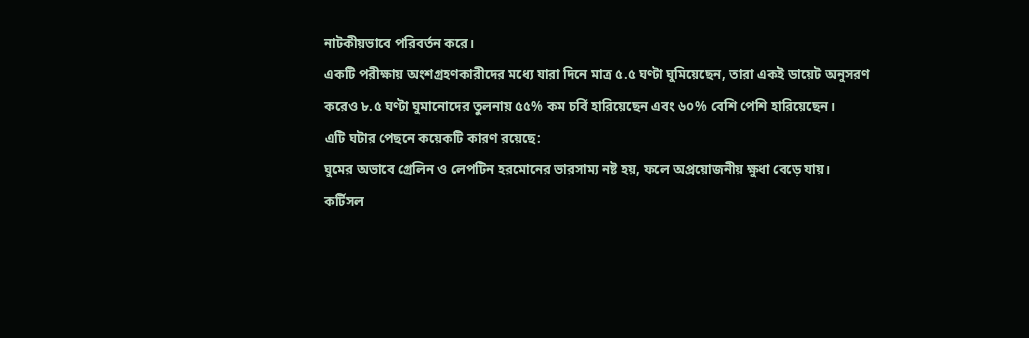নাটকীয়ভাবে পরিবর্তন করে।
একটি পরীক্ষায় অংশগ্রহণকারীদের মধ্যে যারা দিনে মাত্র ৫.৫ ঘণ্টা ঘুমিয়েছেন, তারা একই ডায়েট অনুসরণ করেও ৮.৫ ঘণ্টা ঘুমানোদের তুলনায় ৫৫% কম চর্বি হারিয়েছেন এবং ৬০% বেশি পেশি হারিয়েছেন।
এটি ঘটার পেছনে কয়েকটি কারণ রয়েছে:
ঘুমের অভাবে গ্রেলিন ও লেপটিন হরমোনের ভারসাম্য নষ্ট হয়, ফলে অপ্রয়োজনীয় ক্ষুধা বেড়ে যায়।
কর্টিসল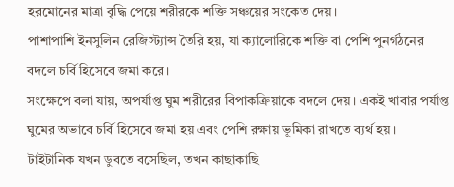হরমোনের মাত্রা বৃদ্ধি পেয়ে শরীরকে শক্তি সঞ্চয়ের সংকেত দেয়।
পাশাপাশি ইনসুলিন রেজিস্ট্যান্স তৈরি হয়, যা ক্যালোরিকে শক্তি বা পেশি পুনর্গঠনের বদলে চর্বি হিসেবে জমা করে।
সংক্ষেপে বলা যায়, অপর্যাপ্ত ঘুম শরীরের বিপাকক্রিয়াকে বদলে দেয়। একই খাবার পর্যাপ্ত ঘুমের অভাবে চর্বি হিসেবে জমা হয় এবং পেশি রক্ষায় ভূমিকা রাখতে ব্যর্থ হয়।
টাইটানিক যখন ডুবতে বসেছিল, তখন কাছাকাছি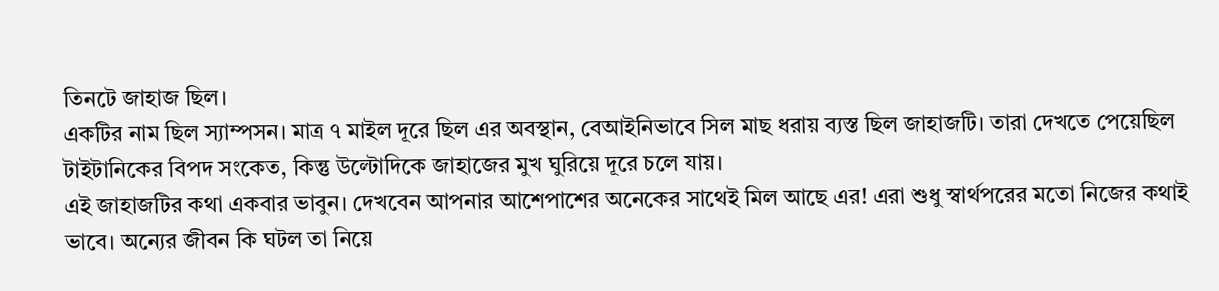তিনটে জাহাজ ছিল।
একটির নাম ছিল স্যাম্পসন। মাত্র ৭ মাইল দূরে ছিল এর অবস্থান, বেআইনিভাবে সিল মাছ ধরায় ব্যস্ত ছিল জাহাজটি। তারা দেখতে পেয়েছিল টাইটানিকের বিপদ সংকেত, কিন্তু উল্টোদিকে জাহাজের মুখ ঘুরিয়ে দূরে চলে যায়।
এই জাহাজটির কথা একবার ভাবুন। দেখবেন আপনার আশেপাশের অনেকের সাথেই মিল আছে এর! এরা শুধু স্বার্থপরের মতো নিজের কথাই ভাবে। অন্যের জীবন কি ঘটল তা নিয়ে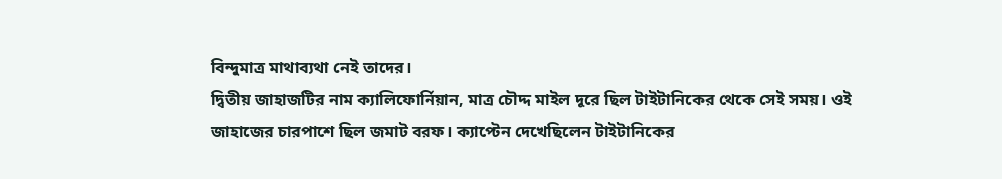বিন্দুমাত্র মাথাব্যথা নেই তাদের।
দ্বিতীয় জাহাজটির নাম ক্যালিফোর্নিয়ান, মাত্র চৌদ্দ মাইল দূরে ছিল টাইটানিকের থেকে সেই সময়। ওই জাহাজের চারপাশে ছিল জমাট বরফ। ক্যাপ্টেন দেখেছিলেন টাইটানিকের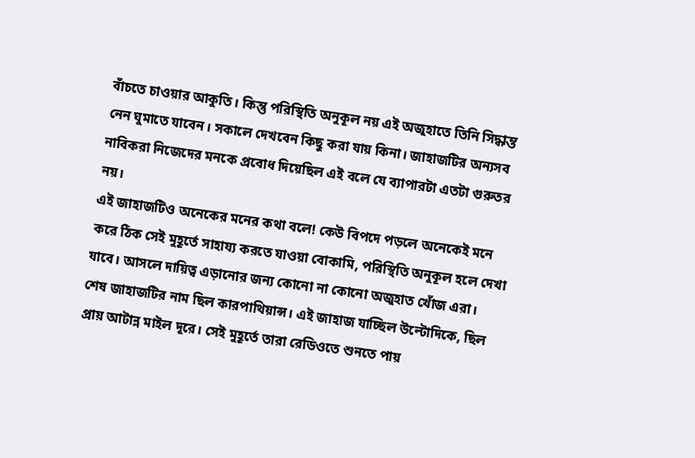বাঁচতে চাওয়ার আকুতি। কিন্তু পরিস্থিতি অনুকূল নয় এই অজুহাতে তিনি সিদ্ধান্ত নেন ঘুমাতে যাবেন। সকালে দেখবেন কিছু করা যায় কিনা। জাহাজটির অন্যসব নাবিকরা নিজেদের মনকে প্রবোধ দিয়েছিল এই বলে যে ব্যাপারটা এতটা গুরুতর নয়।
এই জাহাজটিও অনেকের মনের কথা বলে! কেউ বিপদে পড়লে অনেকেই মনে করে ঠিক সেই মুহূর্তে সাহায্য করতে যাওয়া বোকামি, পরিস্থিতি অনুকূল হলে দেখা যাবে। আসলে দায়িত্ব এড়ানোর জন্য কোনো না কোনো অজুহাত খোঁজ এরা।
শেষ জাহাজটির নাম ছিল কারপাথিয়ান্স। এই জাহাজ যাচ্ছিল উল্টোদিকে, ছিল প্রায় আটান্ন মাইল দূরে। সেই মুহূর্তে তারা রেডিওতে শুনতে পায়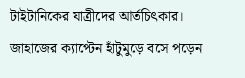টাইটানিকের যাত্রীদের আর্তচিৎকার।
জাহাজের ক্যাপ্টেন হাঁটুমুড়ে বসে পড়েন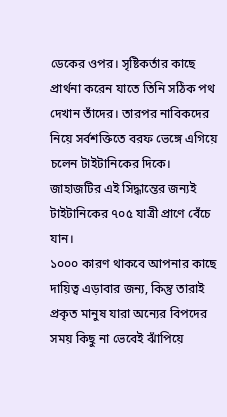ডেকের ওপর। সৃষ্টিকর্তার কাছে প্রার্থনা করেন যাতে তিনি সঠিক পথ দেখান তাঁদের। তারপর নাবিকদের নিয়ে সর্বশক্তিতে বরফ ভেঙ্গে এগিয়ে চলেন টাইটানিকের দিকে। জাহাজটির এই সিদ্ধান্তের জন্যই টাইটানিকের ৭০৫ যাত্রী প্রাণে বেঁচে যান।
১০০০ কারণ থাকবে আপনার কাছে দায়িত্ব এড়াবার জন্য, কিন্তু তারাই প্রকৃত মানুষ যারা অন্যের বিপদের সময় কিছু না ভেবেই ঝাঁপিয়ে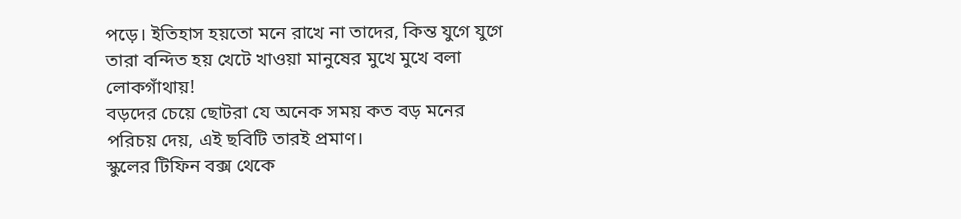পড়ে। ইতিহাস হয়তো মনে রাখে না তাদের, কিন্ত যুগে যুগে তারা বন্দিত হয় খেটে খাওয়া মানুষের মুখে মুখে বলা লোকগাঁথায়!
বড়দের চেয়ে ছোটরা যে অনেক সময় কত বড় মনের পরিচয় দেয়, এই ছবিটি তারই প্রমাণ।
স্কুলের টিফিন বক্স থেকে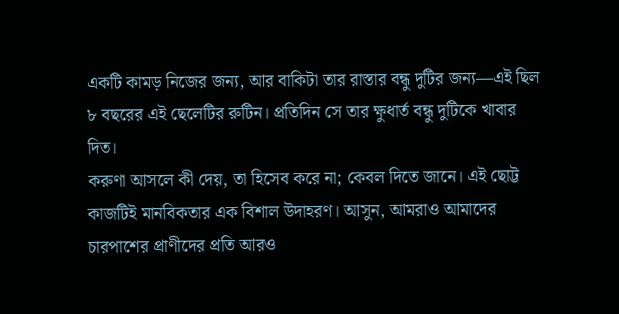একটি কামড় নিজের জন্য, আর বাকিটা তার রাস্তার বন্ধু দুটির জন্য—এই ছিল ৮ বছরের এই ছেলেটির রুটিন। প্রতিদিন সে তার ক্ষুধার্ত বন্ধু দুটিকে খাবার দিত।
করুণা আসলে কী দেয়, তা হিসেব করে না; কেবল দিতে জানে। এই ছোট্ট কাজটিই মানবিকতার এক বিশাল উদাহরণ। আসুন, আমরাও আমাদের চারপাশের প্রাণীদের প্রতি আরও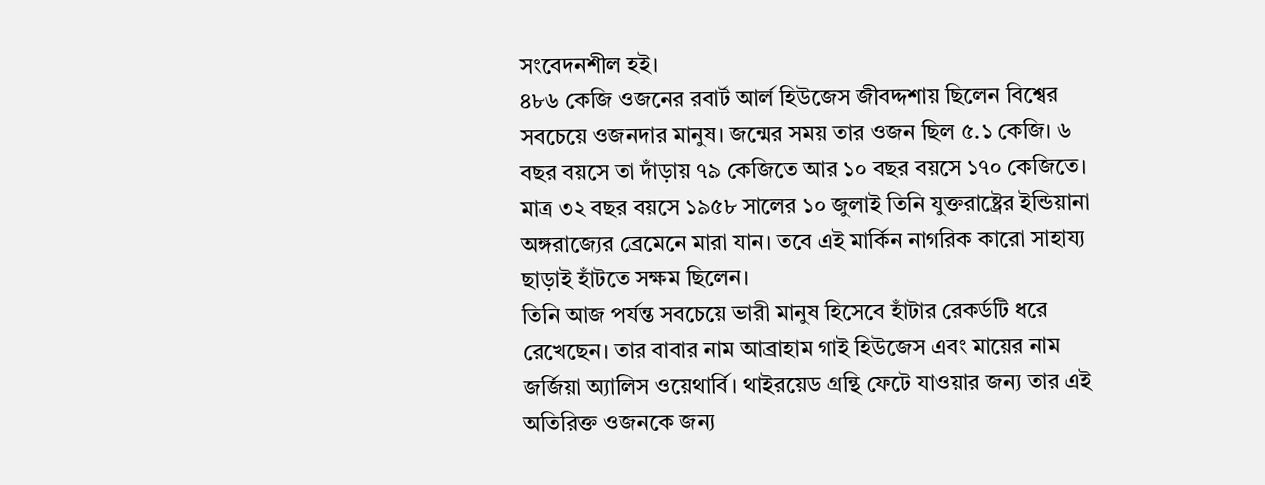সংবেদনশীল হই।
৪৮৬ কেজি ওজনের রবার্ট আর্ল হিউজেস জীবদ্দশায় ছিলেন বিশ্বের সবচেয়ে ওজনদার মানুষ। জন্মের সময় তার ওজন ছিল ৫.১ কেজি। ৬ বছর বয়সে তা দাঁড়ায় ৭৯ কেজিতে আর ১০ বছর বয়সে ১৭০ কেজিতে। মাত্র ৩২ বছর বয়সে ১৯৫৮ সালের ১০ জুলাই তিনি যুক্তরাষ্ট্রের ইন্ডিয়ানা অঙ্গরাজ্যের ব্রেমেনে মারা যান। তবে এই মার্কিন নাগরিক কারো সাহায্য ছাড়াই হাঁটতে সক্ষম ছিলেন।
তিনি আজ পর্যন্ত সবচেয়ে ভারী মানুষ হিসেবে হাঁটার রেকর্ডটি ধরে রেখেছেন। তার বাবার নাম আব্রাহাম গাই হিউজেস এবং মায়ের নাম জর্জিয়া অ্যালিস ওয়েথার্বি। থাইরয়েড গ্রন্থি ফেটে যাওয়ার জন্য তার এই অতিরিক্ত ওজনকে জন্য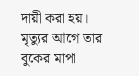দায়ী করা হয়। মৃত্যুর আগে তার বুকের মাপা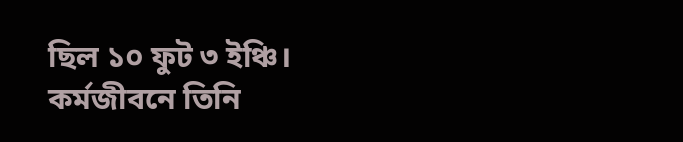ছিল ১০ ফুট ৩ ইঞ্চি। কর্মজীবনে তিনি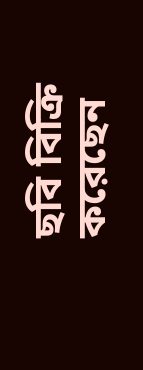ছবি বিক্রি করেছেন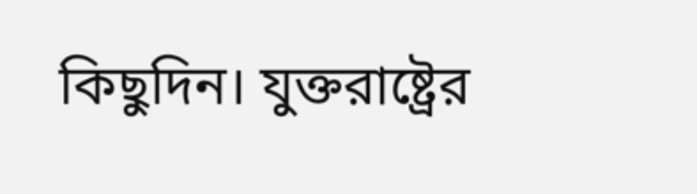কিছুদিন। যুক্তরাষ্ট্রের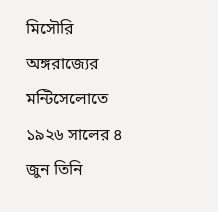মিসৌরি অঙ্গরাজ্যের মন্টিসেলোতে ১৯২৬ সালের ৪ জুন তিনি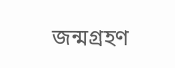জন্মগ্রহণ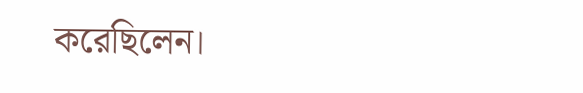করেছিলেন।